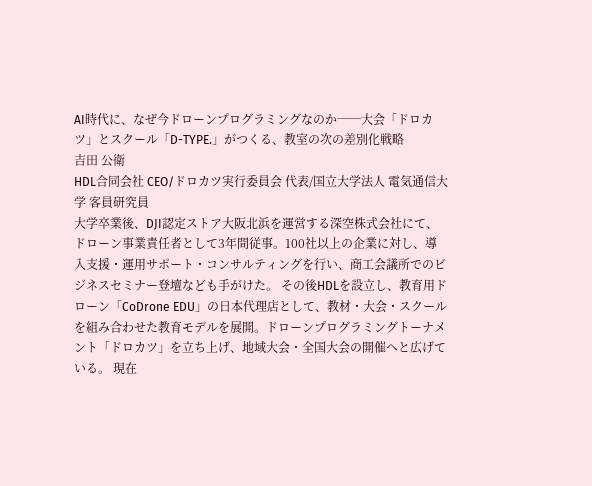AI時代に、なぜ今ドローンプログラミングなのか──大会「ドロカツ」とスクール「D-TYPE.」がつくる、教室の次の差別化戦略
吉田 公衛
HDL合同会社 CEO/ドロカツ実行委員会 代表/国立大学法人 電気通信大学 客員研究員
大学卒業後、DJI認定ストア大阪北浜を運営する深空株式会社にて、ドローン事業責任者として3年間従事。100社以上の企業に対し、導入支援・運用サポート・コンサルティングを行い、商工会議所でのビジネスセミナー登壇なども手がけた。 その後HDLを設立し、教育用ドローン「CoDrone EDU」の日本代理店として、教材・大会・スクールを組み合わせた教育モデルを展開。ドローンプログラミングトーナメント「ドロカツ」を立ち上げ、地域大会・全国大会の開催へと広げている。 現在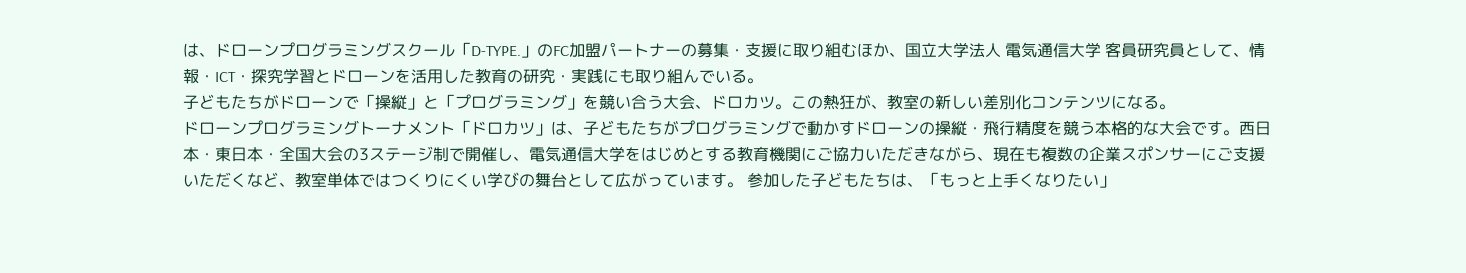は、ドローンプログラミングスクール「D-TYPE.」のFC加盟パートナーの募集・支援に取り組むほか、国立大学法人 電気通信大学 客員研究員として、情報・ICT・探究学習とドローンを活用した教育の研究・実践にも取り組んでいる。
子どもたちがドローンで「操縦」と「プログラミング」を競い合う大会、ドロカツ。この熱狂が、教室の新しい差別化コンテンツになる。
ドローンプログラミングトーナメント「ドロカツ」は、子どもたちがプログラミングで動かすドローンの操縦・飛行精度を競う本格的な大会です。西日本・東日本・全国大会の3ステージ制で開催し、電気通信大学をはじめとする教育機関にご協力いただきながら、現在も複数の企業スポンサーにご支援いただくなど、教室単体ではつくりにくい学びの舞台として広がっています。 参加した子どもたちは、「もっと上手くなりたい」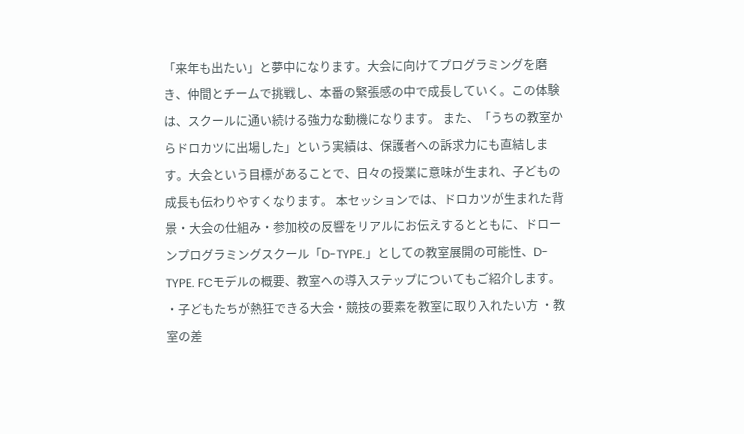「来年も出たい」と夢中になります。大会に向けてプログラミングを磨き、仲間とチームで挑戦し、本番の緊張感の中で成長していく。この体験は、スクールに通い続ける強力な動機になります。 また、「うちの教室からドロカツに出場した」という実績は、保護者への訴求力にも直結します。大会という目標があることで、日々の授業に意味が生まれ、子どもの成長も伝わりやすくなります。 本セッションでは、ドロカツが生まれた背景・大会の仕組み・参加校の反響をリアルにお伝えするとともに、ドローンプログラミングスクール「D-TYPE.」としての教室展開の可能性、D-TYPE. FCモデルの概要、教室への導入ステップについてもご紹介します。
・子どもたちが熱狂できる大会・競技の要素を教室に取り入れたい方 ・教室の差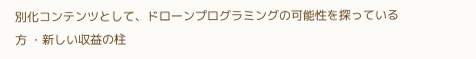別化コンテンツとして、ドローンプログラミングの可能性を探っている方 ・新しい収益の柱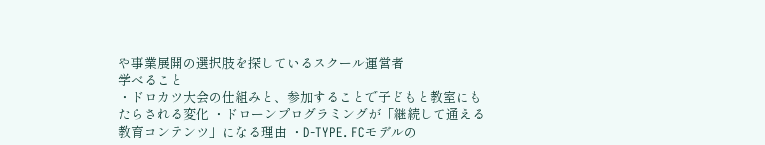や事業展開の選択肢を探しているスクール運営者
学べること
・ドロカツ大会の仕組みと、参加することで子どもと教室にもたらされる変化 ・ドローンプログラミングが「継続して通える教育コンテンツ」になる理由 ・D-TYPE. FCモデルの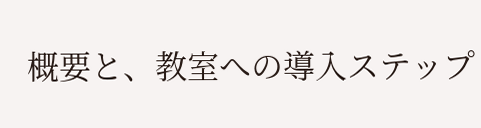概要と、教室への導入ステップ